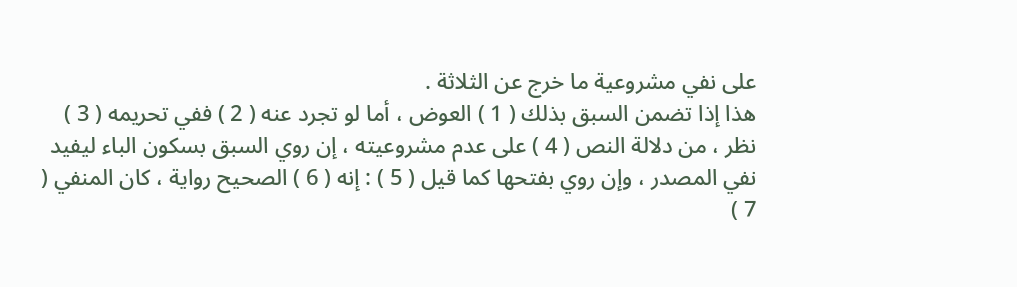على نفي مشروعية ما خرج عن الثلاثة .
هذا إذا تضمن السبق بذلك ( 1 ) العوض ، أما لو تجرد عنه ( 2 ) ففي تحريمه ( 3 ) نظر ، من دلالة النص ( 4 ) على عدم مشروعيته ، إن روي السبق بسكون الباء ليفيد نفي المصدر ، وإن روي بفتحها كما قيل ( 5 ) : إنه ( 6 ) الصحيح رواية ، كان المنفي ( 7 )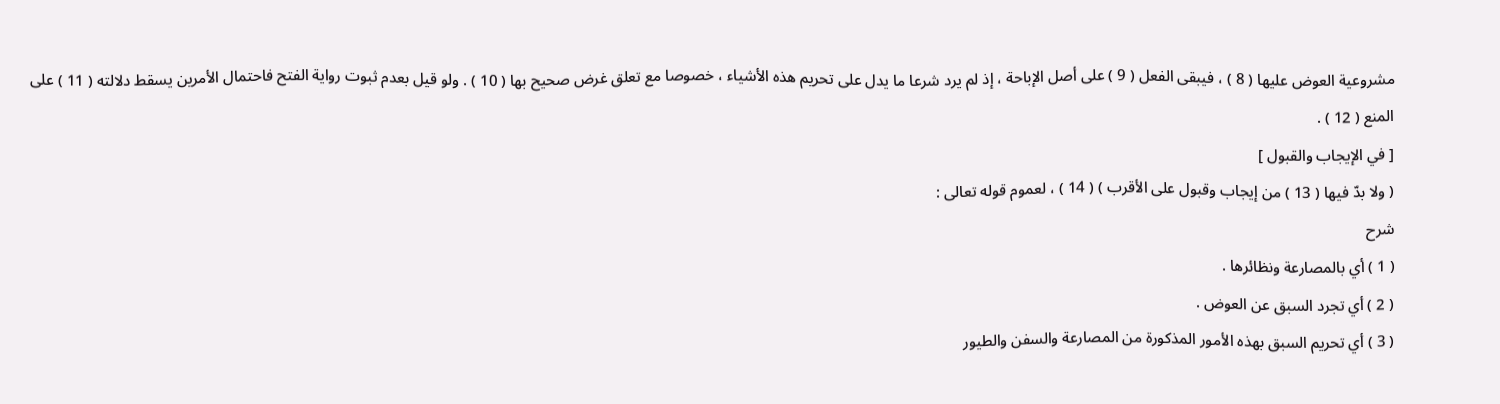مشروعية العوض عليها ( 8 ) ، فيبقى الفعل ( 9 ) على أصل الإباحة ، إذ لم يرد شرعا ما يدل على تحريم هذه الأشياء ، خصوصا مع تعلق غرض صحيح بها ( 10 ) . ولو قيل بعدم ثبوت رواية الفتح فاحتمال الأمرين يسقط دلالته ( 11 ) على المنع ( 12 ) .
[ في الإيجاب والقبول ]
( ولا بدّ فيها ( 13 ) من إيجاب وقبول على الأقرب ) ( 14 ) ، لعموم قوله تعالى :
شرح
( 1 ) أي بالمصارعة ونظائرها .
( 2 ) أي تجرد السبق عن العوض .
( 3 ) أي تحريم السبق بهذه الأمور المذكورة من المصارعة والسفن والطيور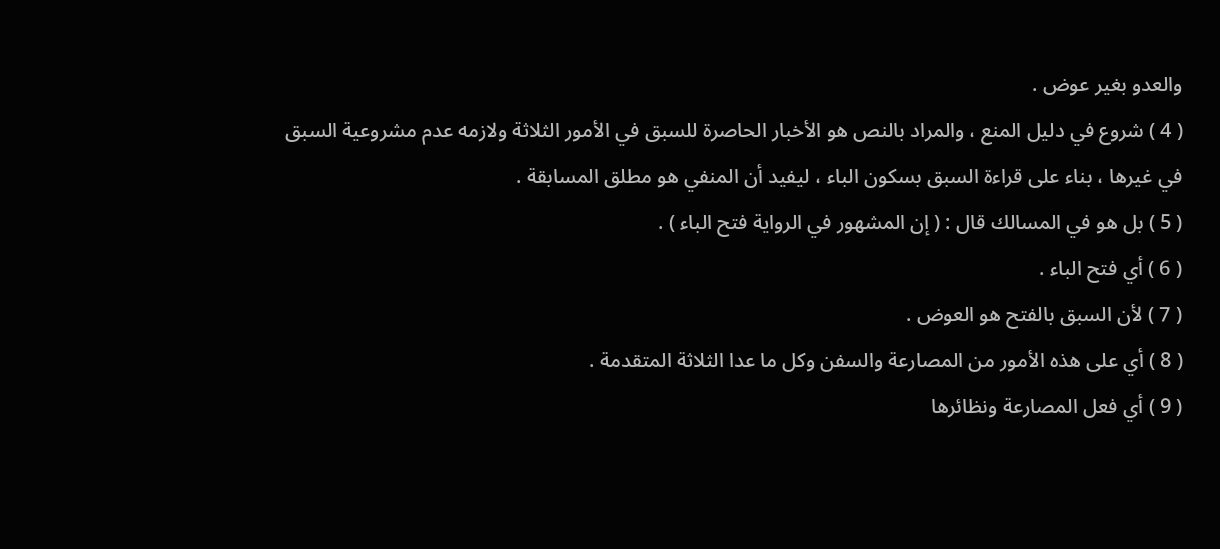والعدو بغير عوض .
( 4 ) شروع في دليل المنع ، والمراد بالنص هو الأخبار الحاصرة للسبق في الأمور الثلاثة ولازمه عدم مشروعية السبق في غيرها ، بناء على قراءة السبق بسكون الباء ، ليفيد أن المنفي هو مطلق المسابقة .
( 5 ) بل هو في المسالك قال : ( إن المشهور في الرواية فتح الباء ) .
( 6 ) أي فتح الباء .
( 7 ) لأن السبق بالفتح هو العوض .
( 8 ) أي على هذه الأمور من المصارعة والسفن وكل ما عدا الثلاثة المتقدمة .
( 9 ) أي فعل المصارعة ونظائرها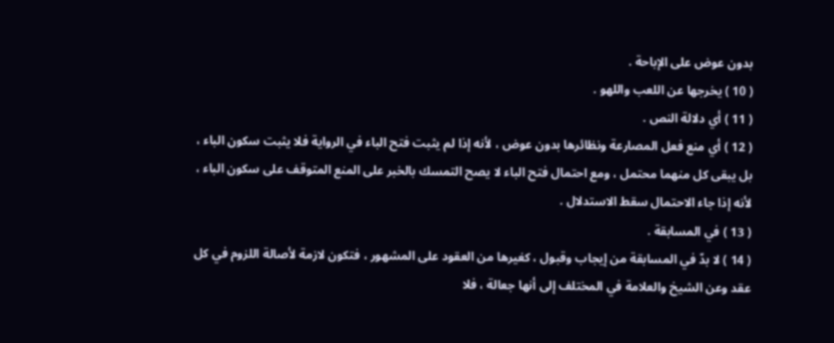بدون عوض على الإباحة .
( 10 ) يخرجها عن اللعب واللهو .
( 11 ) أي دلالة النص .
( 12 ) أي منع فعل المصارعة ونظائرها بدون عوض ، لأنه إذا لم يثبت فتح الباء في الرواية فلا يثبت سكون الباء ، بل يبقى كل منهما محتمل ، ومع احتمال فتح الباء لا يصح التمسك بالخبر على المنع المتوقف على سكون الباء ، لأنه إذا جاء الاحتمال سقط الاستدلال .
( 13 ) في المسابقة .
( 14 ) لا بدّ في المسابقة من إيجاب وقبول ، كغيرها من العقود على المشهور ، فتكون لازمة لأصالة اللزوم في كل عقد وعن الشيخ والعلامة في المختلف إلى أنها جعالة ، فلا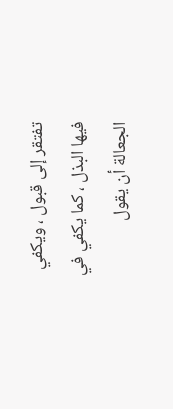تفتقر إلى قبول ، ويكفي فيها البذل ، كما يكفي في الجعالة أن يقول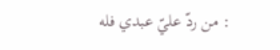: من ردّ عليّ عبدي فله